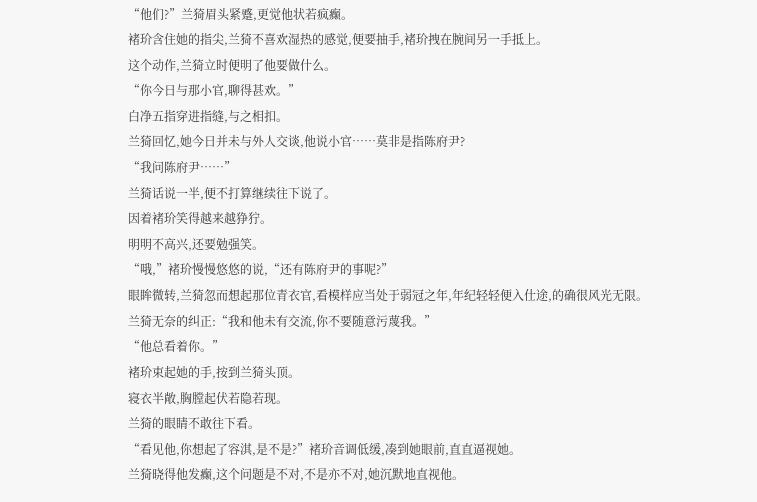“他们?”兰猗眉头紧蹙,更觉他状若疯癫。
褚玠含住她的指尖,兰猗不喜欢湿热的感觉,便要抽手,褚玠拽在腕间另一手抵上。
这个动作,兰猗立时便明了他要做什么。
“你今日与那小官,聊得甚欢。”
白净五指穿进指缝,与之相扣。
兰猗回忆,她今日并未与外人交谈,他说小官……莫非是指陈府尹?
“我问陈府尹……”
兰猗话说一半,便不打算继续往下说了。
因着褚玠笑得越来越狰狞。
明明不高兴,还要勉强笑。
“哦,”褚玠慢慢悠悠的说,“还有陈府尹的事呢?”
眼眸微转,兰猗忽而想起那位青衣官,看模样应当处于弱冠之年,年纪轻轻便入仕途,的确很风光无限。
兰猗无奈的纠正:“我和他未有交流,你不要随意污蔑我。”
“他总看着你。”
褚玠束起她的手,按到兰猗头顶。
寝衣半敞,胸膛起伏若隐若现。
兰猗的眼睛不敢往下看。
“看见他,你想起了容淇,是不是?”褚玠音调低缓,凑到她眼前,直直逼视她。
兰猗晓得他发癫,这个问题是不对,不是亦不对,她沉默地直视他。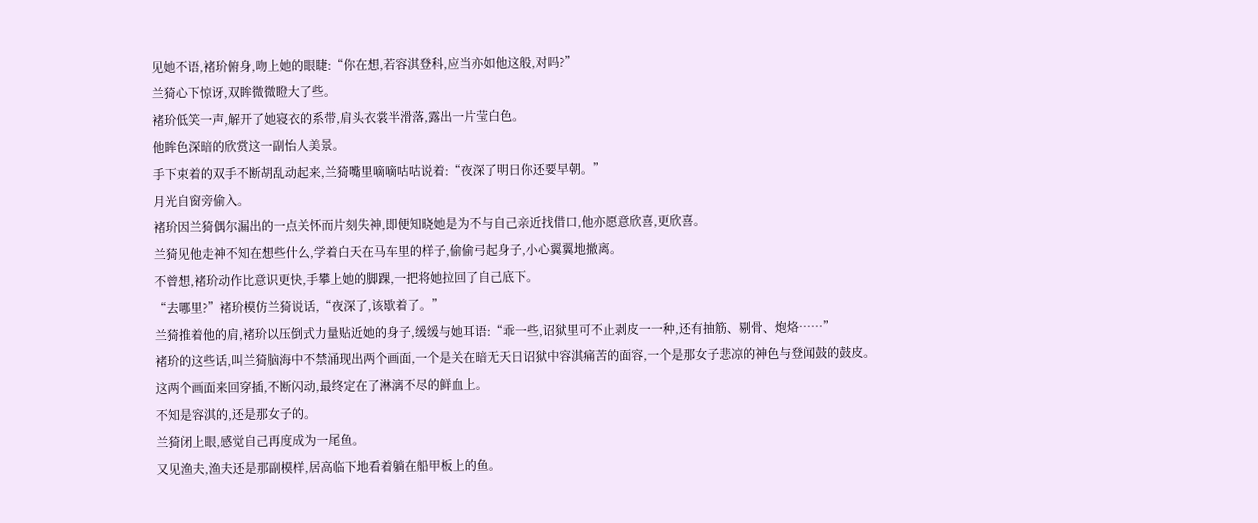见她不语,褚玠俯身,吻上她的眼睫:“你在想,若容淇登科,应当亦如他这般,对吗?”
兰猗心下惊讶,双眸微微瞪大了些。
褚玠低笑一声,解开了她寝衣的系带,肩头衣裳半滑落,露出一片莹白色。
他眸色深暗的欣赏这一副怡人美景。
手下束着的双手不断胡乱动起来,兰猗嘴里嘀嘀咕咕说着:“夜深了明日你还要早朝。”
月光自窗旁偷入。
褚玠因兰猗偶尔漏出的一点关怀而片刻失神,即便知晓她是为不与自己亲近找借口,他亦愿意欣喜,更欣喜。
兰猗见他走神不知在想些什么,学着白天在马车里的样子,偷偷弓起身子,小心翼翼地撤离。
不曾想,褚玠动作比意识更快,手攀上她的脚踝,一把将她拉回了自己底下。
“去哪里?”褚玠模仿兰猗说话,“夜深了,该歇着了。”
兰猗推着他的肩,褚玠以压倒式力量贴近她的身子,缓缓与她耳语:“乖一些,诏狱里可不止剥皮一一种,还有抽筋、剔骨、炮烙……”
褚玠的这些话,叫兰猗脑海中不禁涌现出两个画面,一个是关在暗无天日诏狱中容淇痛苦的面容,一个是那女子悲凉的神色与登闻鼓的鼓皮。
这两个画面来回穿插,不断闪动,最终定在了淋漓不尽的鲜血上。
不知是容淇的,还是那女子的。
兰猗闭上眼,感觉自己再度成为一尾鱼。
又见渔夫,渔夫还是那副模样,居高临下地看着躺在船甲板上的鱼。